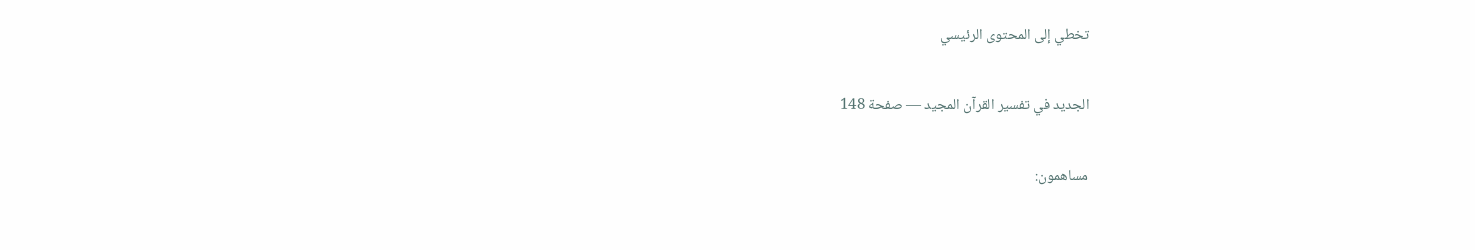تخطي إلى المحتوى الرئيسي

الجديد في تفسير القرآن المجيد — صفحة 148

مساهمون: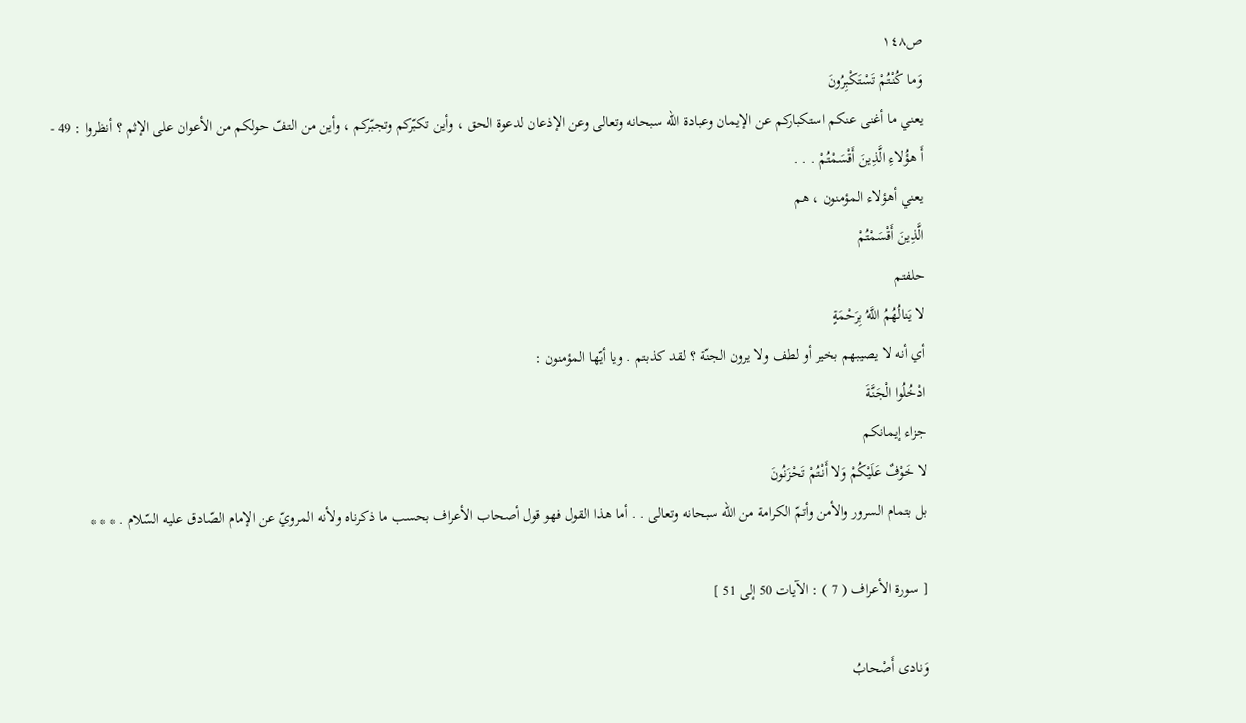ص١٤٨
وَما كُنْتُمْ تَسْتَكْبِرُونَ
يعني ما أغنى عنكم استكباركم عن الإيمان وعبادة اللّه سبحانه وتعالى وعن الإذعان لدعوة الحق ، وأين تكبّركم وتجبّركم ، وأين من التفّ حولكم من الأعوان على الإثم ؟ أنظروا : 49 -
أَ هؤُلاءِ الَّذِينَ أَقْسَمْتُمْ . . .
يعني أهؤلاء المؤمنون ، هم
الَّذِينَ أَقْسَمْتُمْ
حلفتم
لا يَنالُهُمُ اللَّهُ بِرَحْمَةٍ
أي أنه لا يصيبهم بخير أو لطف ولا يرون الجنّة ؟ لقد كذبتم . ويا أيّها المؤمنون :
ادْخُلُوا الْجَنَّةَ
جزاء إيمانكم
لا خَوْفٌ عَلَيْكُمْ وَلا أَنْتُمْ تَحْزَنُونَ
بل بتمام السرور والأمن وأتمّ الكرامة من اللّه سبحانه وتعالى . . أما هذا القول فهو قول أصحاب الأعراف بحسب ما ذكرناه ولأنه المرويّ عن الإمام الصّادق عليه السّلام . * * *

[ سورة الأعراف ( 7 ) : الآيات 50 إلى 51 ]

وَنادى أَصْحابُ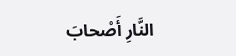النَّارِ أَصْحابَ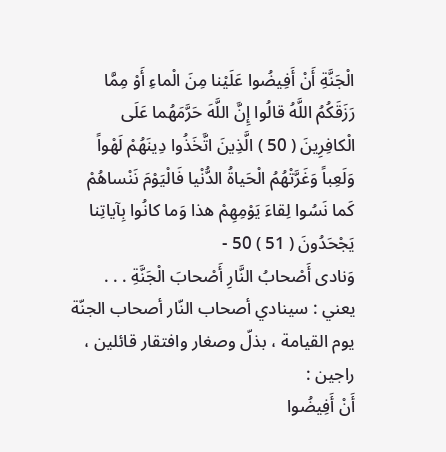الْجَنَّةِ أَنْ أَفِيضُوا عَلَيْنا مِنَ الْماءِ أَوْ مِمَّا رَزَقَكُمُ اللَّهُ قالُوا إِنَّ اللَّهَ حَرَّمَهُما عَلَى الْكافِرِينَ ( 50 ) الَّذِينَ اتَّخَذُوا دِينَهُمْ لَهْواً وَلَعِباً وَغَرَّتْهُمُ الْحَياةُ الدُّنْيا فَالْيَوْمَ نَنْساهُمْ كَما نَسُوا لِقاءَ يَوْمِهِمْ هذا وَما كانُوا بِآياتِنا يَجْحَدُونَ ( 51 ) 50 -
وَنادى أَصْحابُ النَّارِ أَصْحابَ الْجَنَّةِ . . .
يعني : سينادي أصحاب النّار أصحاب الجنّة يوم القيامة ، بذلّ وصغار وافتقار قائلين ، راجين :
أَنْ أَفِيضُوا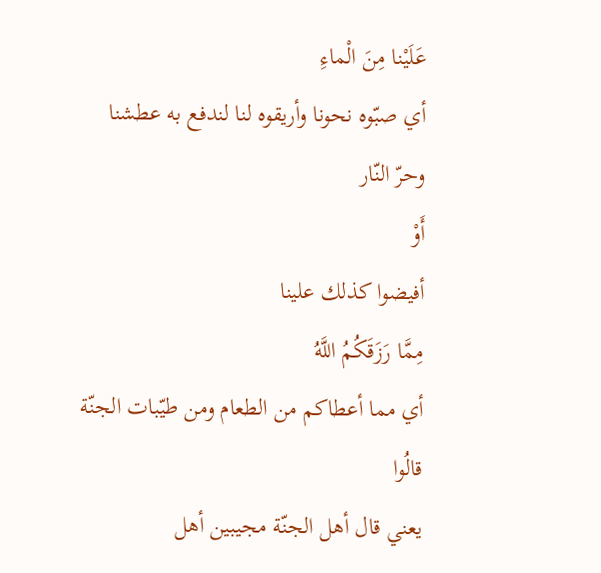عَلَيْنا مِنَ الْماءِ
أي صبّوه نحونا وأريقوه لنا لندفع به عطشنا وحرّ النّار
أَوْ
أفيضوا كذلك علينا
مِمَّا رَزَقَكُمُ اللَّهُ
أي مما أعطاكم من الطعام ومن طيّبات الجنّة
قالُوا
يعني قال أهل الجنّة مجيبين أهل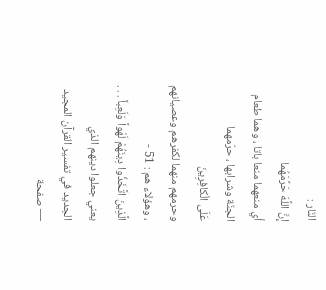النّار :
إِنَّ اللَّهَ حَرَّمَهُما
أي منعهما منعا باتا ، وهما طعام الجنّة وشرابها ، حرّمهما
عَلَى الْكافِرِينَ
وحرمهم منهما لكفرهم وعصيانهم ، وهؤلاء هم : 51 -
الَّذِينَ اتَّخَذُوا دِينَهُمْ لَهْواً وَلَعِباً . . .
يعني جعلوا دينهم الذي
الجديد في تفسير القرآن المجيد — صفحة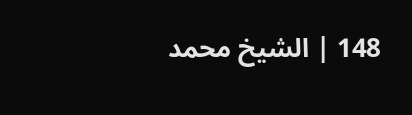148 | الشيخ محمد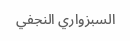السبزواري النجفي